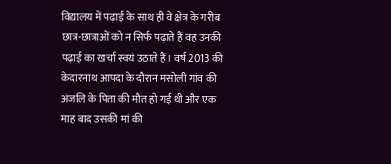विद्यालय में पढ़ाई के साथ ही वे क्षेत्र के गरीब छात्र-छात्राओं को न सिर्फ पढ़ाते हैं वह उनकी पढ़ाई का खर्चा स्वयं उठाते हैं। वर्ष 2013 की केदारनाथ आपदा के दौरान मसोली गांव की अंजलि के पिता की मौत हो गई थी और एक माह बाद उसकी मां की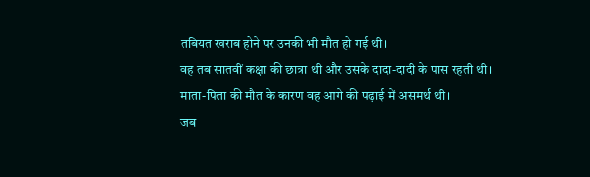तबियत खराब होने पर उनकी भी मौत हो गई थी।
वह तब सातवीं कक्षा की छात्रा थी और उसके दादा-दादी के पास रहती थी। माता-पिता की मौत के कारण वह आगे की पढ़ाई में असमर्थ थी।
जब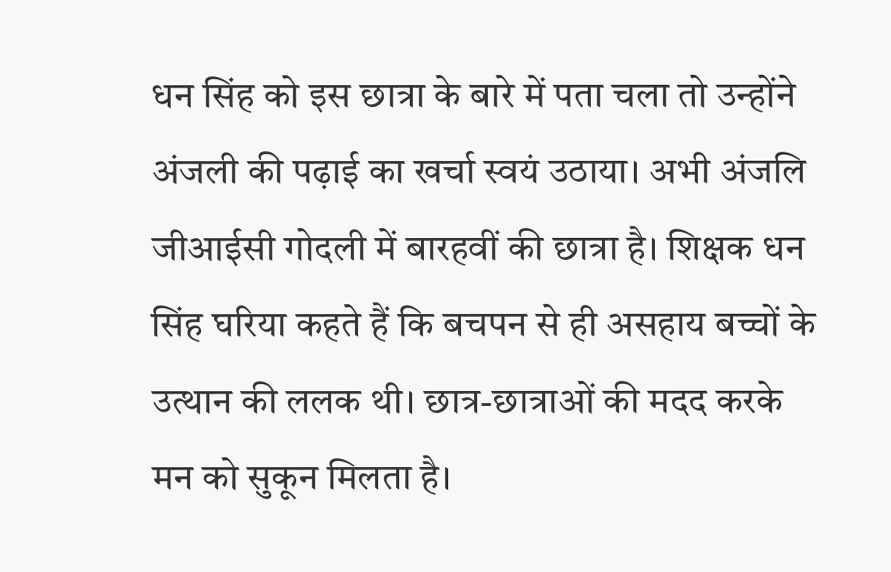धन सिंह को इस छात्रा के बारे में पता चला तो उन्होंने अंजली की पढ़ाई का खर्चा स्वयं उठाया। अभी अंजलि जीआईसी गोदली में बारहवीं की छात्रा है। शिक्षक धन सिंह घरिया कहते हैं कि बचपन से ही असहाय बच्चों के उत्थान की ललक थी। छात्र-छात्राओं की मदद करके मन को सुकून मिलता है।